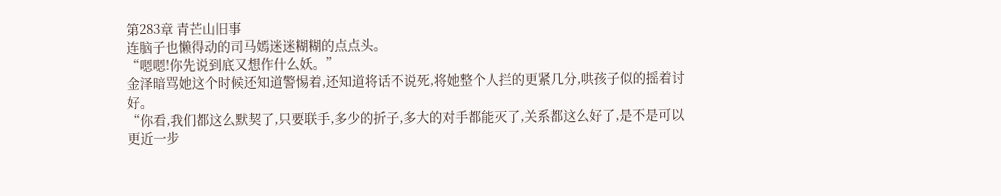第283章 青芒山旧事
连脑子也懒得动的司马嫣迷迷糊糊的点点头。
“嗯嗯!你先说到底又想作什么妖。”
金泽暗骂她这个时候还知道警惕着,还知道将话不说死,将她整个人拦的更紧几分,哄孩子似的摇着讨好。
“你看,我们都这么默契了,只要联手,多少的折子,多大的对手都能灭了,关系都这么好了,是不是可以更近一步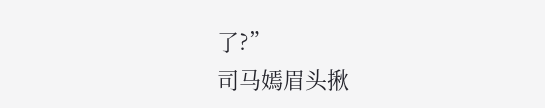了?”
司马嫣眉头揪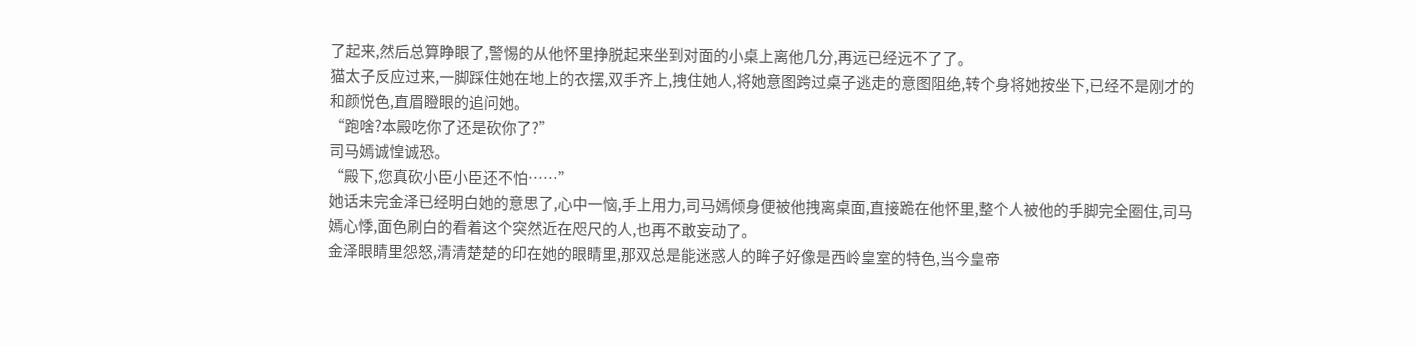了起来,然后总算睁眼了,警惕的从他怀里挣脱起来坐到对面的小桌上离他几分,再远已经远不了了。
猫太子反应过来,一脚踩住她在地上的衣摆,双手齐上,拽住她人,将她意图跨过桌子逃走的意图阻绝,转个身将她按坐下,已经不是刚才的和颜悦色,直眉瞪眼的追问她。
“跑啥?本殿吃你了还是砍你了?”
司马嫣诚惶诚恐。
“殿下,您真砍小臣小臣还不怕……”
她话未完金泽已经明白她的意思了,心中一恼,手上用力,司马嫣倾身便被他拽离桌面,直接跪在他怀里,整个人被他的手脚完全圈住,司马嫣心悸,面色刷白的看着这个突然近在咫尺的人,也再不敢妄动了。
金泽眼睛里怨怒,清清楚楚的印在她的眼睛里,那双总是能迷惑人的眸子好像是西岭皇室的特色,当今皇帝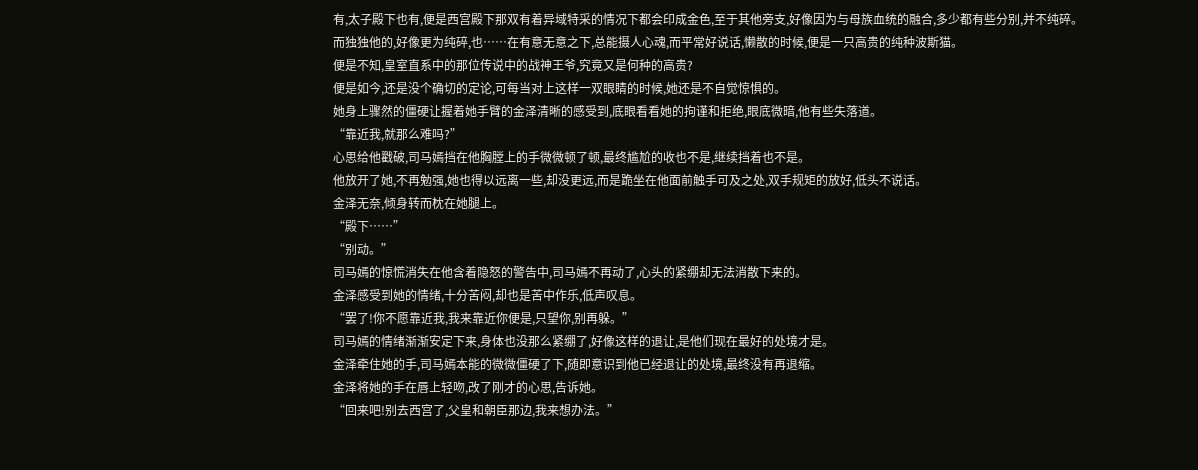有,太子殿下也有,便是西宫殿下那双有着异域特采的情况下都会印成金色,至于其他旁支,好像因为与母族血统的融合,多少都有些分别,并不纯碎。
而独独他的,好像更为纯碎,也……在有意无意之下,总能摄人心魂,而平常好说话,懒散的时候,便是一只高贵的纯种波斯猫。
便是不知,皇室直系中的那位传说中的战神王爷,究竟又是何种的高贵?
便是如今,还是没个确切的定论,可每当对上这样一双眼睛的时候,她还是不自觉惊惧的。
她身上骤然的僵硬让握着她手臂的金泽清晰的感受到,底眼看看她的拘谨和拒绝,眼底微暗,他有些失落道。
“靠近我,就那么难吗?”
心思给他戳破,司马嫣挡在他胸膛上的手微微顿了顿,最终尴尬的收也不是,继续挡着也不是。
他放开了她,不再勉强,她也得以远离一些,却没更远,而是跪坐在他面前触手可及之处,双手规矩的放好,低头不说话。
金泽无奈,倾身转而枕在她腿上。
“殿下……”
“别动。”
司马嫣的惊慌消失在他含着隐怒的警告中,司马嫣不再动了,心头的紧绷却无法消散下来的。
金泽感受到她的情绪,十分苦闷,却也是苦中作乐,低声叹息。
“罢了!你不愿靠近我,我来靠近你便是,只望你,别再躲。”
司马嫣的情绪渐渐安定下来,身体也没那么紧绷了,好像这样的退让,是他们现在最好的处境才是。
金泽牵住她的手,司马嫣本能的微微僵硬了下,随即意识到他已经退让的处境,最终没有再退缩。
金泽将她的手在唇上轻吻,改了刚才的心思,告诉她。
“回来吧!别去西宫了,父皇和朝臣那边,我来想办法。”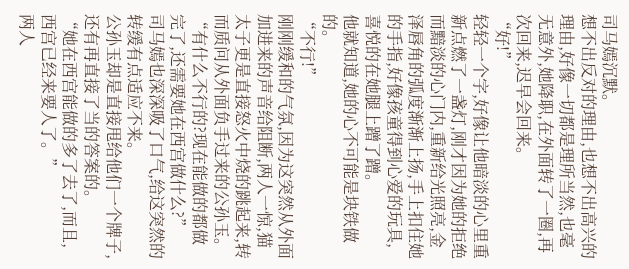司马嫣沉默。
想不出反对的理由,也想不出高兴的理由,好像一切都是理所当然,也毫无意外,她降职,在外面转了一圈,再次回来,迟早会回来。
“好!”
轻轻一个字,好像让他暗淡的心里重新点燃了一盏灯,刚才因为她的拒绝而黯淡的心门内,重新给光照亮,金泽唇角的弧度渐渐上扬,手上扣住她的手指,好像孩童得到心爱的玩具,喜悦的在她腿上蹭了蹭。
他就知道,她的心不可能是块铁做的。
“不行!”
刚刚缓和的气氛,因为这突然从外面加进来的声音给阻断,两人一惊,猫太子更是直接怒火中烧的跳起来,转而质问从外面负手过来的公孙玉。
“有什么不行的?现在能做的都做完了,还需要她在西宫做什么?”
司马嫣也深深吸了口气,给这突然的转缓有点适应不来。
公孙玉却是直接甩给他们一个牌子,还有再直接了当的答案的。
“她在西宫能做的多了去了,而且,西宫已经来要人了。”
两人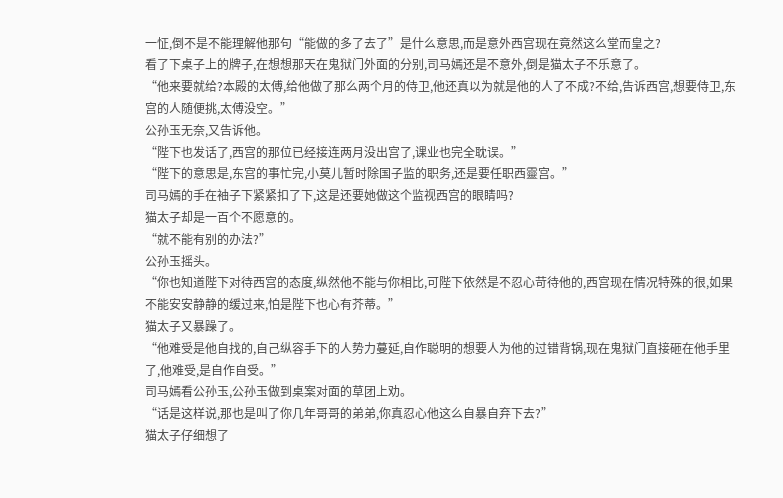一怔,倒不是不能理解他那句“能做的多了去了”是什么意思,而是意外西宫现在竟然这么堂而皇之?
看了下桌子上的牌子,在想想那天在鬼狱门外面的分别,司马嫣还是不意外,倒是猫太子不乐意了。
“他来要就给?本殿的太傅,给他做了那么两个月的侍卫,他还真以为就是他的人了不成?不给,告诉西宫,想要侍卫,东宫的人随便挑,太傅没空。”
公孙玉无奈,又告诉他。
“陛下也发话了,西宫的那位已经接连两月没出宫了,课业也完全耽误。”
“陛下的意思是,东宫的事忙完,小莫儿暂时除国子监的职务,还是要任职西靈宫。”
司马嫣的手在袖子下紧紧扣了下,这是还要她做这个监视西宫的眼睛吗?
猫太子却是一百个不愿意的。
“就不能有别的办法?”
公孙玉摇头。
“你也知道陛下对待西宫的态度,纵然他不能与你相比,可陛下依然是不忍心苛待他的,西宫现在情况特殊的很,如果不能安安静静的缓过来,怕是陛下也心有芥蒂。”
猫太子又暴躁了。
“他难受是他自找的,自己纵容手下的人势力蔓延,自作聪明的想要人为他的过错背锅,现在鬼狱门直接砸在他手里了,他难受,是自作自受。”
司马嫣看公孙玉,公孙玉做到桌案对面的草团上劝。
“话是这样说,那也是叫了你几年哥哥的弟弟,你真忍心他这么自暴自弃下去?”
猫太子仔细想了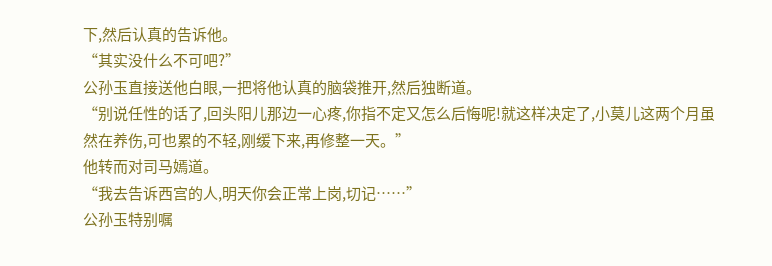下,然后认真的告诉他。
“其实没什么不可吧?”
公孙玉直接送他白眼,一把将他认真的脑袋推开,然后独断道。
“别说任性的话了,回头阳儿那边一心疼,你指不定又怎么后悔呢!就这样决定了,小莫儿这两个月虽然在养伤,可也累的不轻,刚缓下来,再修整一天。”
他转而对司马嫣道。
“我去告诉西宫的人,明天你会正常上岗,切记……”
公孙玉特别嘱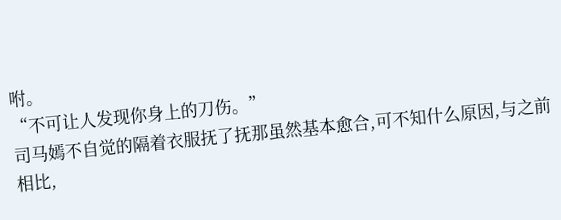咐。
“不可让人发现你身上的刀伤。”
司马嫣不自觉的隔着衣服抚了抚那虽然基本愈合,可不知什么原因,与之前相比,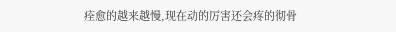痊愈的越来越慢,现在动的厉害还会疼的彻骨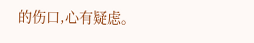的伤口,心有疑虑。